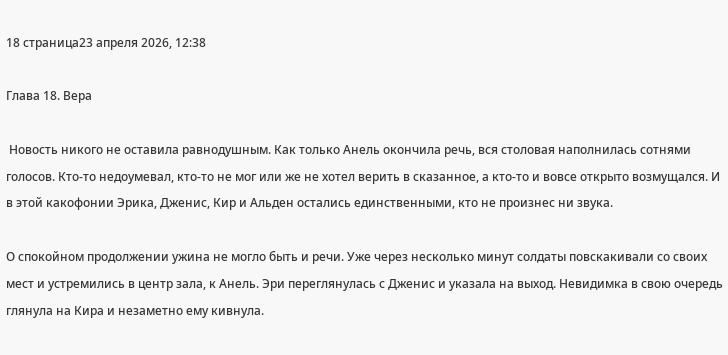18 страница23 апреля 2026, 12:38

Глава 18. Вера

 Новость никого не оставила равнодушным. Как только Анель окончила речь, вся столовая наполнилась сотнями голосов. Кто-то недоумевал, кто-то не мог или же не хотел верить в сказанное, а кто-то и вовсе открыто возмущался. И в этой какофонии Эрика, Дженис, Кир и Альден остались единственными, кто не произнес ни звука.

О спокойном продолжении ужина не могло быть и речи. Уже через несколько минут солдаты повскакивали со своих мест и устремились в центр зала, к Анель. Эри переглянулась с Дженис и указала на выход. Невидимка в свою очередь глянула на Кира и незаметно ему кивнула.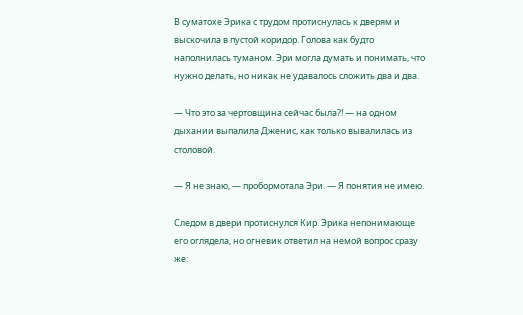В суматохе Эрика с трудом протиснулась к дверям и выскочила в пустой коридор. Голова как будто наполнилась туманом. Эри могла думать и понимать, что нужно делать, но никак не удавалось сложить два и два.

— Что это за чертовщина сейчас была?! — на одном дыхании выпалила Дженис, как только вывалилась из столовой.

— Я не знаю, — пробормотала Эри. — Я понятия не имею.

Следом в двери протиснулся Кир. Эрика непонимающе его оглядела, но огневик ответил на немой вопрос сразу же: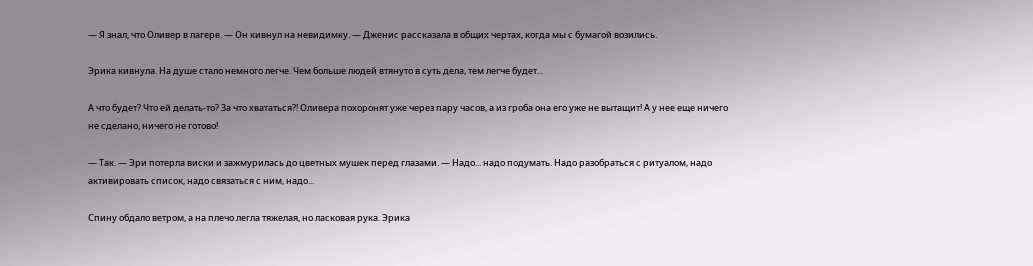— Я знал, что Оливер в лагере. — Он кивнул на невидимку. — Дженис рассказала в общих чертах, когда мы с бумагой возились.

Эрика кивнула. На душе стало немного легче. Чем больше людей втянуто в суть дела, тем легче будет...

А что будет? Что ей делать-то? За что хвататься?! Оливера похоронят уже через пару часов, а из гроба она его уже не вытащит! А у нее еще ничего не сделано, ничего не готово!

— Так. — Эри потерла виски и зажмурилась до цветных мушек перед глазами. — Надо... надо подумать. Надо разобраться с ритуалом, надо активировать список, надо связаться с ним, надо...

Спину обдало ветром, а на плечо легла тяжелая, но ласковая рука. Эрика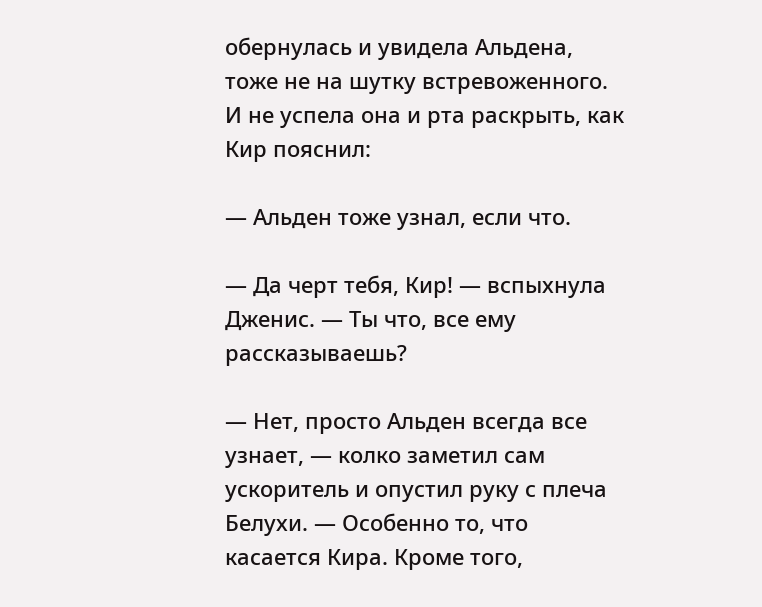обернулась и увидела Альдена, тоже не на шутку встревоженного. И не успела она и рта раскрыть, как Кир пояснил:

— Альден тоже узнал, если что.

— Да черт тебя, Кир! — вспыхнула Дженис. — Ты что, все ему рассказываешь?

— Нет, просто Альден всегда все узнает, — колко заметил сам ускоритель и опустил руку с плеча Белухи. — Особенно то, что касается Кира. Кроме того,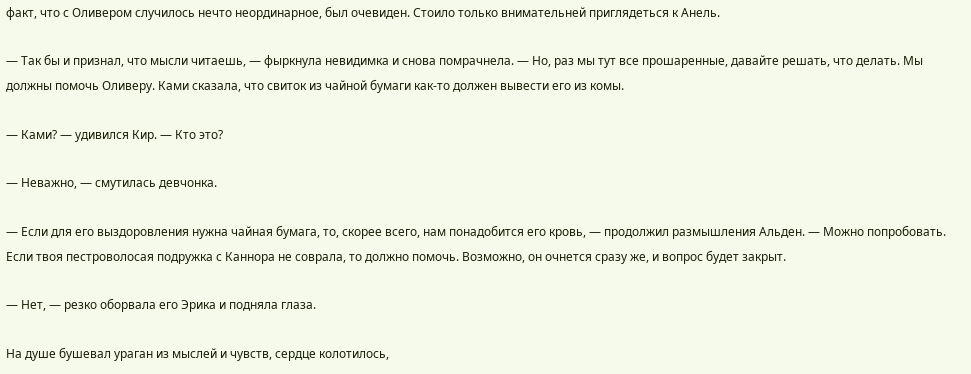факт, что с Оливером случилось нечто неординарное, был очевиден. Стоило только внимательней приглядеться к Анель.

— Так бы и признал, что мысли читаешь, — фыркнула невидимка и снова помрачнела. — Но, раз мы тут все прошаренные, давайте решать, что делать. Мы должны помочь Оливеру. Ками сказала, что свиток из чайной бумаги как-то должен вывести его из комы.

— Ками? — удивился Кир. — Кто это?

— Неважно, — смутилась девчонка.

— Если для его выздоровления нужна чайная бумага, то, скорее всего, нам понадобится его кровь, — продолжил размышления Альден. — Можно попробовать. Если твоя пестроволосая подружка с Каннора не соврала, то должно помочь. Возможно, он очнется сразу же, и вопрос будет закрыт.

— Нет, — резко оборвала его Эрика и подняла глаза.

На душе бушевал ураган из мыслей и чувств, сердце колотилось,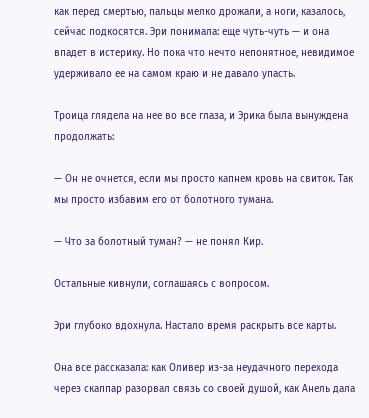как перед смертью, пальцы мелко дрожали, а ноги, казалось, сейчас подкосятся. Эри понимала: еще чуть-чуть — и она впадет в истерику. Но пока что нечто непонятное, невидимое удерживало ее на самом краю и не давало упасть.

Троица глядела на нее во все глаза, и Эрика была вынуждена продолжать:

— Он не очнется, если мы просто капнем кровь на свиток. Так мы просто избавим его от болотного тумана.

— Что за болотный туман? — не понял Кир.

Остальные кивнули, соглашаясь с вопросом.

Эри глубоко вдохнула. Настало время раскрыть все карты.

Она все рассказала: как Оливер из-за неудачного перехода через скаппар разорвал связь со своей душой, как Анель дала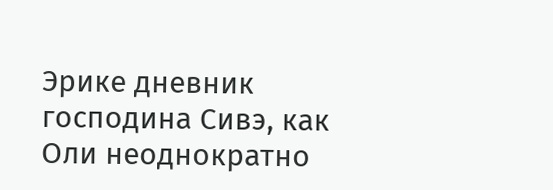Эрике дневник господина Сивэ, как Оли неоднократно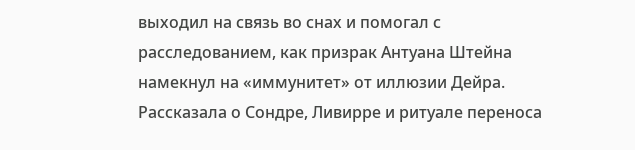выходил на связь во снах и помогал с расследованием, как призрак Антуана Штейна намекнул на «иммунитет» от иллюзии Дейра. Рассказала о Сондре, Ливирре и ритуале переноса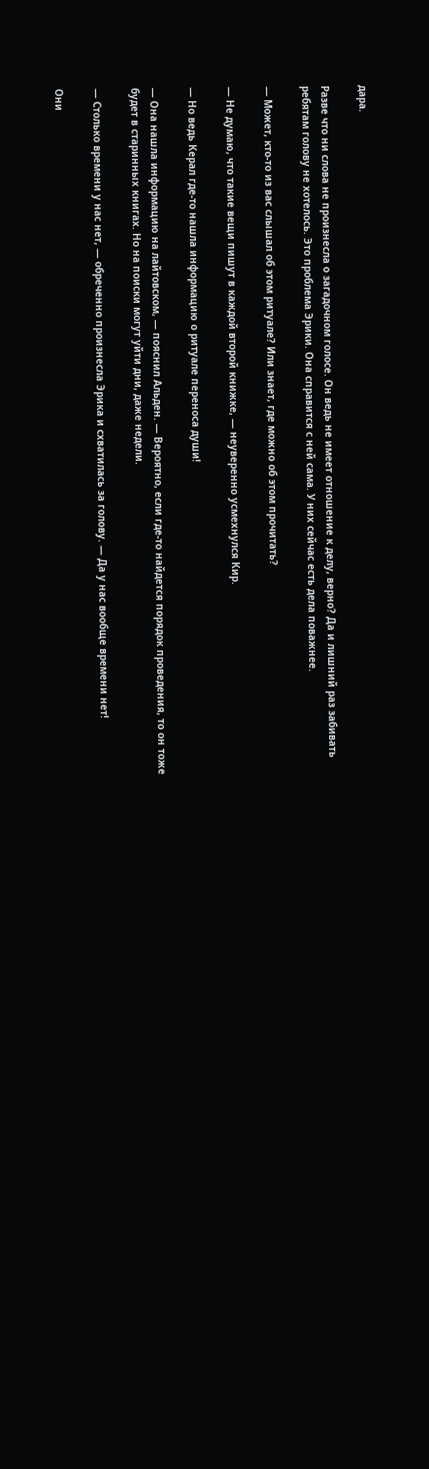дара.

Разве что ни слова не произнесла о загадочном голосе. Он ведь не имеет отношение к делу, верно? Да и лишний раз забивать ребятам голову не хотелось. Это проблема Эрики. Она справится с ней сама. У них сейчас есть дела поважнее.

— Может, кто-то из вас слышал об этом ритуале? Или знает, где можно об этом прочитать?

— Не думаю, что такие вещи пишут в каждой второй книжке, — неуверенно усмехнулся Кир.

— Но ведь Керал где-то нашла информацию о ритуале переноса души!

— Она нашла информацию на лайтовском, — пояснил Альден. — Вероятно, если где-то найдется порядок проведения, то он тоже будет в старинных книгах. Но на поиски могут уйти дни, даже недели.

— Столько времени у нас нет, — обреченно произнесла Эрика и схватилась за голову. — Да у нас вообще времени нет!

Они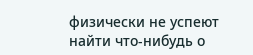физически не успеют найти что-нибудь о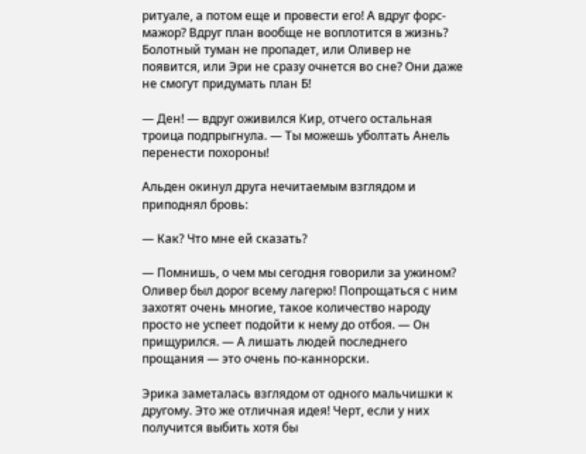ритуале, а потом еще и провести его! А вдруг форс-мажор? Вдруг план вообще не воплотится в жизнь? Болотный туман не пропадет, или Оливер не появится, или Эри не сразу очнется во сне? Они даже не смогут придумать план Б!

— Ден! — вдруг оживился Кир, отчего остальная троица подпрыгнула. — Ты можешь уболтать Анель перенести похороны!

Альден окинул друга нечитаемым взглядом и приподнял бровь:

— Как? Что мне ей сказать?

— Помнишь, о чем мы сегодня говорили за ужином? Оливер был дорог всему лагерю! Попрощаться с ним захотят очень многие, такое количество народу просто не успеет подойти к нему до отбоя. — Он прищурился. — А лишать людей последнего прощания — это очень по-каннорски.

Эрика заметалась взглядом от одного мальчишки к другому. Это же отличная идея! Черт, если у них получится выбить хотя бы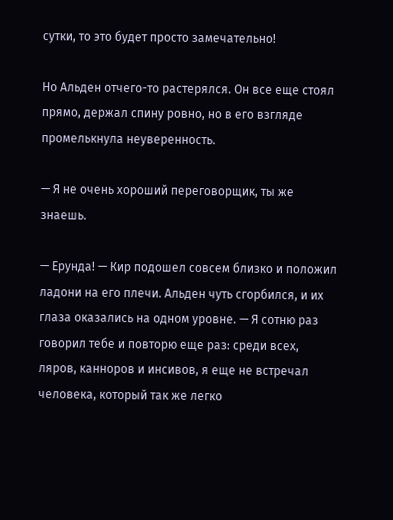сутки, то это будет просто замечательно!

Но Альден отчего-то растерялся. Он все еще стоял прямо, держал спину ровно, но в его взгляде промелькнула неуверенность.

— Я не очень хороший переговорщик, ты же знаешь.

— Ерунда! — Кир подошел совсем близко и положил ладони на его плечи. Альден чуть сгорбился, и их глаза оказались на одном уровне. — Я сотню раз говорил тебе и повторю еще раз: среди всех, ляров, канноров и инсивов, я еще не встречал человека, который так же легко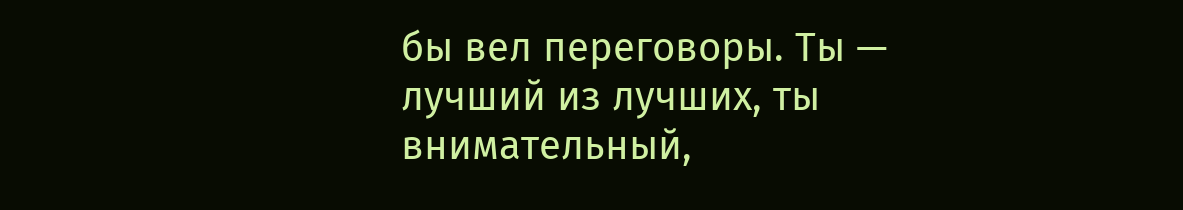бы вел переговоры. Ты — лучший из лучших, ты внимательный,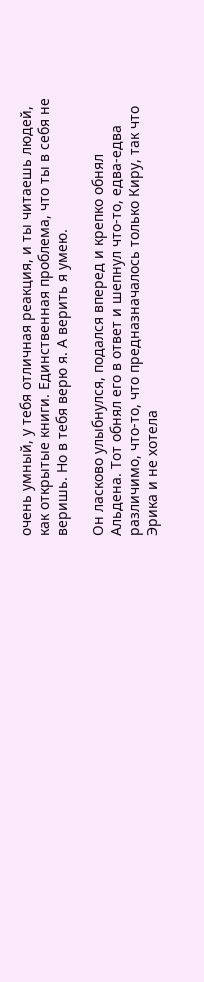очень умный, у тебя отличная реакция, и ты читаешь людей, как открытые книги. Единственная проблема, что ты в себя не веришь. Но в тебя верю я. А верить я умею.

Он ласково улыбнулся, подался вперед и крепко обнял Альдена. Тот обнял его в ответ и шепнул что-то, едва-едва различимо, что-то, что предназначалось только Киру, так что Эрика и не хотела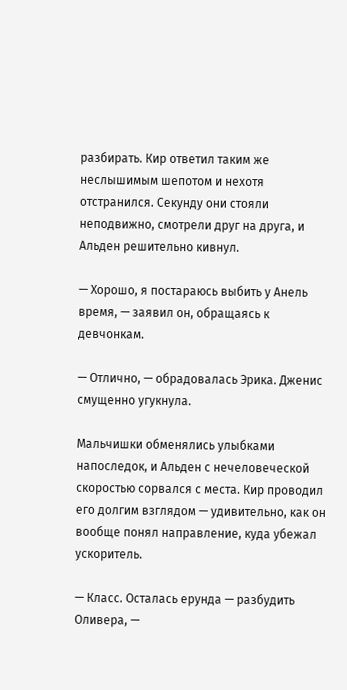разбирать. Кир ответил таким же неслышимым шепотом и нехотя отстранился. Секунду они стояли неподвижно, смотрели друг на друга, и Альден решительно кивнул.

— Хорошо, я постараюсь выбить у Анель время, — заявил он, обращаясь к девчонкам.

— Отлично, — обрадовалась Эрика. Дженис смущенно угукнула.

Мальчишки обменялись улыбками напоследок, и Альден с нечеловеческой скоростью сорвался с места. Кир проводил его долгим взглядом — удивительно, как он вообще понял направление, куда убежал ускоритель.

— Класс. Осталась ерунда — разбудить Оливера, —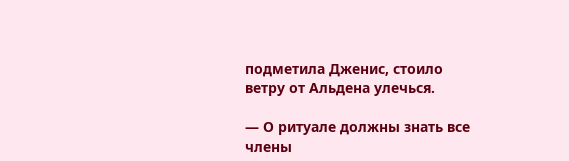подметила Дженис, стоило ветру от Альдена улечься.

— О ритуале должны знать все члены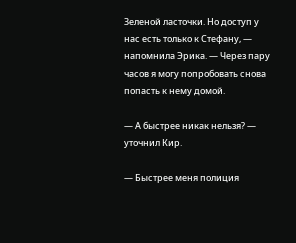Зеленой ласточки. Но доступ у нас есть только к Стефану, — напомнила Эрика. — Через пару часов я могу попробовать снова попасть к нему домой.

— А быстрее никак нельзя? — уточнил Кир.

— Быстрее меня полиция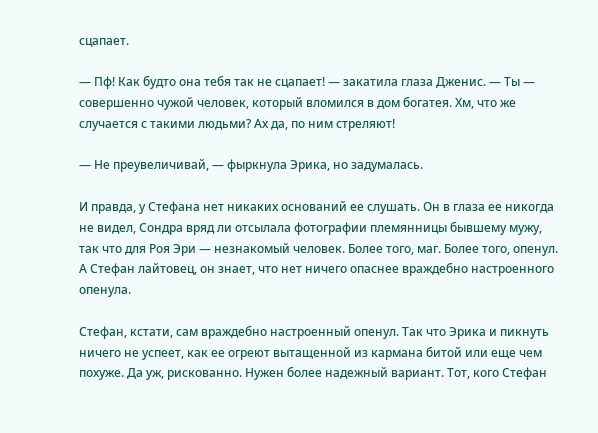сцапает.

— Пф! Как будто она тебя так не сцапает! — закатила глаза Дженис. — Ты — совершенно чужой человек, который вломился в дом богатея. Хм, что же случается с такими людьми? Ах да, по ним стреляют!

— Не преувеличивай, — фыркнула Эрика, но задумалась.

И правда, у Стефана нет никаких оснований ее слушать. Он в глаза ее никогда не видел, Сондра вряд ли отсылала фотографии племянницы бывшему мужу, так что для Роя Эри — незнакомый человек. Более того, маг. Более того, опенул. А Стефан лайтовец, он знает, что нет ничего опаснее враждебно настроенного опенула.

Стефан, кстати, сам враждебно настроенный опенул. Так что Эрика и пикнуть ничего не успеет, как ее огреют вытащенной из кармана битой или еще чем похуже. Да уж, рискованно. Нужен более надежный вариант. Тот, кого Стефан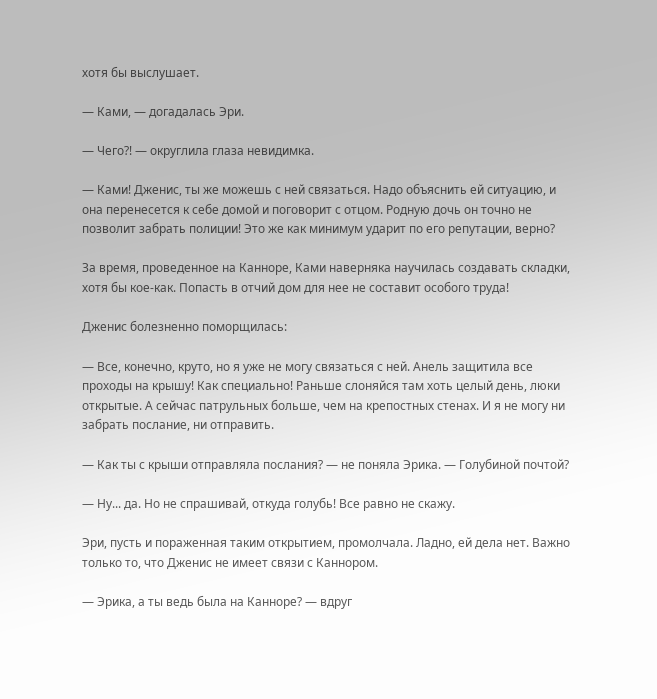хотя бы выслушает.

— Ками, — догадалась Эри.

— Чего?! — округлила глаза невидимка.

— Ками! Дженис, ты же можешь с ней связаться. Надо объяснить ей ситуацию, и она перенесется к себе домой и поговорит с отцом. Родную дочь он точно не позволит забрать полиции! Это же как минимум ударит по его репутации, верно?

За время, проведенное на Канноре, Ками наверняка научилась создавать складки, хотя бы кое-как. Попасть в отчий дом для нее не составит особого труда!

Дженис болезненно поморщилась:

— Все, конечно, круто, но я уже не могу связаться с ней. Анель защитила все проходы на крышу! Как специально! Раньше слоняйся там хоть целый день, люки открытые. А сейчас патрульных больше, чем на крепостных стенах. И я не могу ни забрать послание, ни отправить.

— Как ты с крыши отправляла послания? — не поняла Эрика. — Голубиной почтой?

— Ну... да. Но не спрашивай, откуда голубь! Все равно не скажу.

Эри, пусть и пораженная таким открытием, промолчала. Ладно, ей дела нет. Важно только то, что Дженис не имеет связи с Каннором.

— Эрика, а ты ведь была на Канноре? — вдруг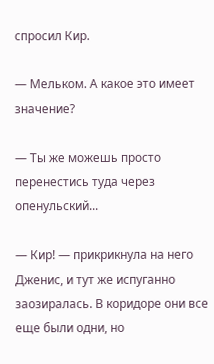спросил Кир.

— Мельком. А какое это имеет значение?

— Ты же можешь просто перенестись туда через опенульский...

— Кир! — прикрикнула на него Дженис, и тут же испуганно заозиралась. В коридоре они все еще были одни, но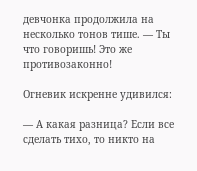девчонка продолжила на несколько тонов тише. — Ты что говоришь! Это же противозаконно!

Огневик искренне удивился:

— А какая разница? Если все сделать тихо, то никто на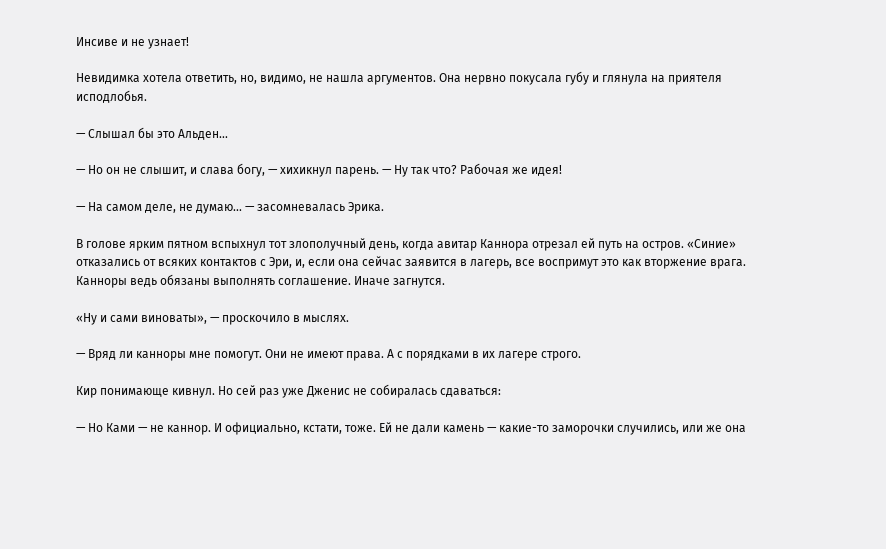Инсиве и не узнает!

Невидимка хотела ответить, но, видимо, не нашла аргументов. Она нервно покусала губу и глянула на приятеля исподлобья.

— Слышал бы это Альден...

— Но он не слышит, и слава богу, — хихикнул парень. — Ну так что? Рабочая же идея!

— На самом деле, не думаю... — засомневалась Эрика.

В голове ярким пятном вспыхнул тот злополучный день, когда авитар Каннора отрезал ей путь на остров. «Синие» отказались от всяких контактов с Эри, и, если она сейчас заявится в лагерь, все воспримут это как вторжение врага. Канноры ведь обязаны выполнять соглашение. Иначе загнутся.

«Ну и сами виноваты», — проскочило в мыслях.

— Вряд ли канноры мне помогут. Они не имеют права. А с порядками в их лагере строго.

Кир понимающе кивнул. Но сей раз уже Дженис не собиралась сдаваться:

— Но Ками — не каннор. И официально, кстати, тоже. Ей не дали камень — какие-то заморочки случились, или же она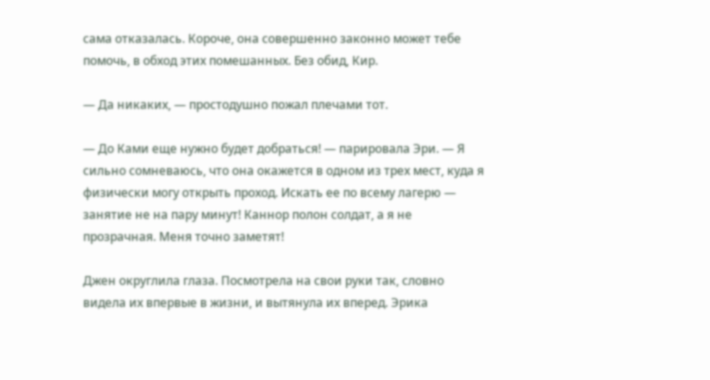сама отказалась. Короче, она совершенно законно может тебе помочь, в обход этих помешанных. Без обид, Кир.

— Да никаких, — простодушно пожал плечами тот.

— До Ками еще нужно будет добраться! — парировала Эри. — Я сильно сомневаюсь, что она окажется в одном из трех мест, куда я физически могу открыть проход. Искать ее по всему лагерю — занятие не на пару минут! Каннор полон солдат, а я не прозрачная. Меня точно заметят!

Джен округлила глаза. Посмотрела на свои руки так, словно видела их впервые в жизни, и вытянула их вперед. Эрика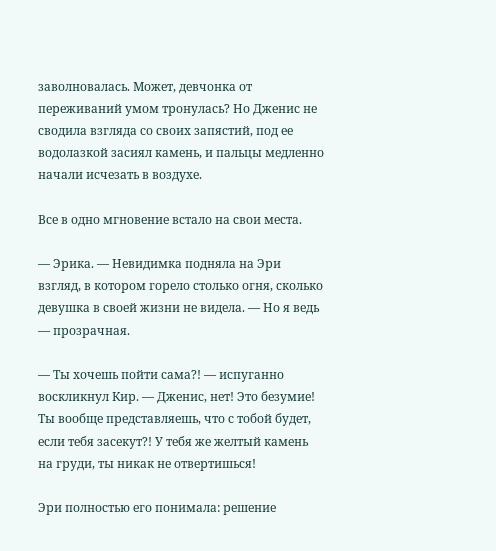заволновалась. Может, девчонка от переживаний умом тронулась? Но Дженис не сводила взгляда со своих запястий, под ее водолазкой засиял камень, и пальцы медленно начали исчезать в воздухе.

Все в одно мгновение встало на свои места.

— Эрика. — Невидимка подняла на Эри взгляд, в котором горело столько огня, сколько девушка в своей жизни не видела. — Но я ведь — прозрачная.

— Ты хочешь пойти сама?! — испуганно воскликнул Кир. — Дженис, нет! Это безумие! Ты вообще представляешь, что с тобой будет, если тебя засекут?! У тебя же желтый камень на груди, ты никак не отвертишься!

Эри полностью его понимала: решение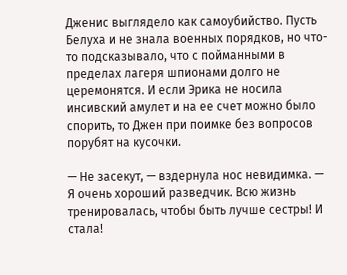Дженис выглядело как самоубийство. Пусть Белуха и не знала военных порядков, но что-то подсказывало, что с пойманными в пределах лагеря шпионами долго не церемонятся. И если Эрика не носила инсивский амулет и на ее счет можно было спорить, то Джен при поимке без вопросов порубят на кусочки.

— Не засекут, — вздернула нос невидимка. — Я очень хороший разведчик. Всю жизнь тренировалась, чтобы быть лучше сестры! И стала!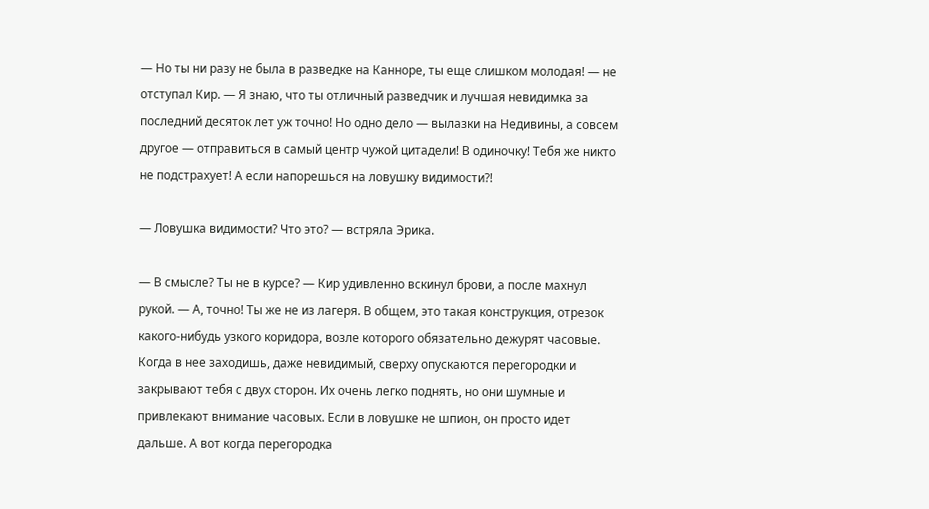— Но ты ни разу не была в разведке на Канноре, ты еще слишком молодая! — не отступал Кир. — Я знаю, что ты отличный разведчик и лучшая невидимка за последний десяток лет уж точно! Но одно дело — вылазки на Недивины, а совсем другое — отправиться в самый центр чужой цитадели! В одиночку! Тебя же никто не подстрахует! А если напорешься на ловушку видимости?!

— Ловушка видимости? Что это? — встряла Эрика.

— В смысле? Ты не в курсе? — Кир удивленно вскинул брови, а после махнул рукой. — А, точно! Ты же не из лагеря. В общем, это такая конструкция, отрезок какого-нибудь узкого коридора, возле которого обязательно дежурят часовые. Когда в нее заходишь, даже невидимый, сверху опускаются перегородки и закрывают тебя с двух сторон. Их очень легко поднять, но они шумные и привлекают внимание часовых. Если в ловушке не шпион, он просто идет дальше. А вот когда перегородка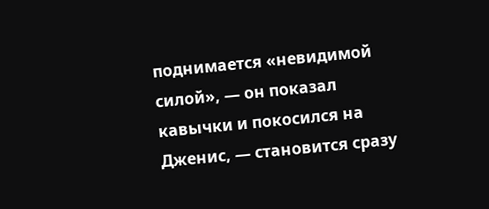поднимается «невидимой силой», — он показал кавычки и покосился на Дженис, — становится сразу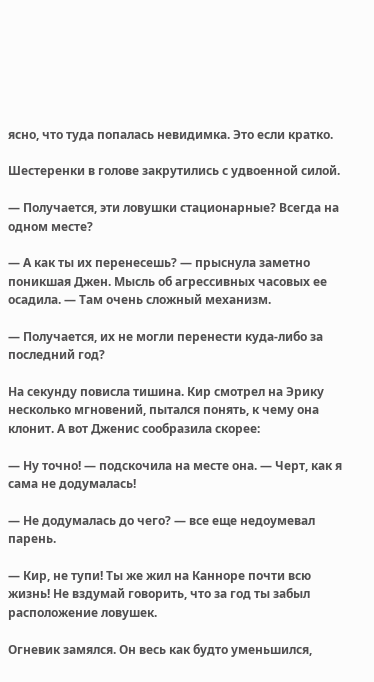ясно, что туда попалась невидимка. Это если кратко.

Шестеренки в голове закрутились с удвоенной силой.

— Получается, эти ловушки стационарные? Всегда на одном месте?

— А как ты их перенесешь? — прыснула заметно поникшая Джен. Мысль об агрессивных часовых ее осадила. — Там очень сложный механизм.

— Получается, их не могли перенести куда-либо за последний год?

На секунду повисла тишина. Кир смотрел на Эрику несколько мгновений, пытался понять, к чему она клонит. А вот Дженис сообразила скорее:

— Ну точно! — подскочила на месте она. — Черт, как я сама не додумалась!

— Не додумалась до чего? — все еще недоумевал парень.

— Кир, не тупи! Ты же жил на Канноре почти всю жизнь! Не вздумай говорить, что за год ты забыл расположение ловушек.

Огневик замялся. Он весь как будто уменьшился,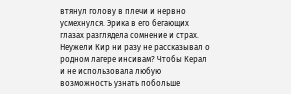втянул голову в плечи и нервно усмехнулся. Эрика в его бегающих глазах разглядела сомнение и страх. Неужели Кир ни разу не рассказывал о родном лагере инсивам? Чтобы Керал и не использовала любую возможность узнать побольше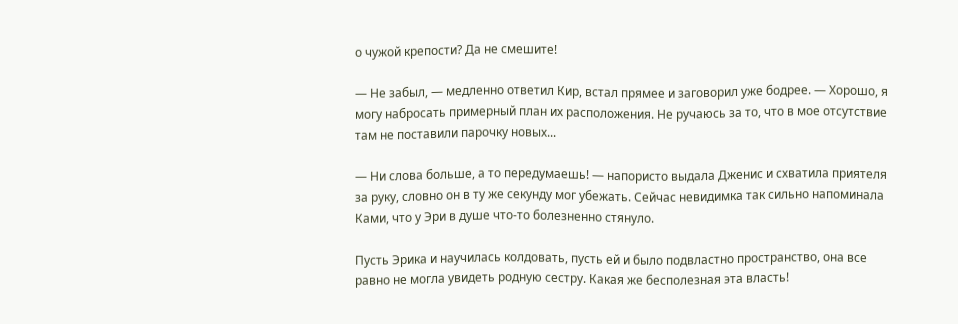о чужой крепости? Да не смешите!

— Не забыл, — медленно ответил Кир, встал прямее и заговорил уже бодрее. — Хорошо, я могу набросать примерный план их расположения. Не ручаюсь за то, что в мое отсутствие там не поставили парочку новых...

— Ни слова больше, а то передумаешь! — напористо выдала Дженис и схватила приятеля за руку, словно он в ту же секунду мог убежать. Сейчас невидимка так сильно напоминала Ками, что у Эри в душе что-то болезненно стянуло.

Пусть Эрика и научилась колдовать, пусть ей и было подвластно пространство, она все равно не могла увидеть родную сестру. Какая же бесполезная эта власть!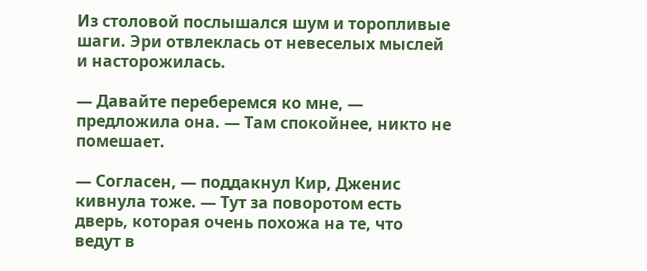Из столовой послышался шум и торопливые шаги. Эри отвлеклась от невеселых мыслей и насторожилась.

— Давайте переберемся ко мне, — предложила она. — Там спокойнее, никто не помешает.

— Согласен, — поддакнул Кир, Дженис кивнула тоже. — Тут за поворотом есть дверь, которая очень похожа на те, что ведут в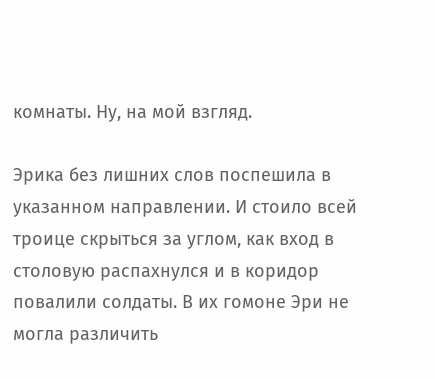комнаты. Ну, на мой взгляд.

Эрика без лишних слов поспешила в указанном направлении. И стоило всей троице скрыться за углом, как вход в столовую распахнулся и в коридор повалили солдаты. В их гомоне Эри не могла различить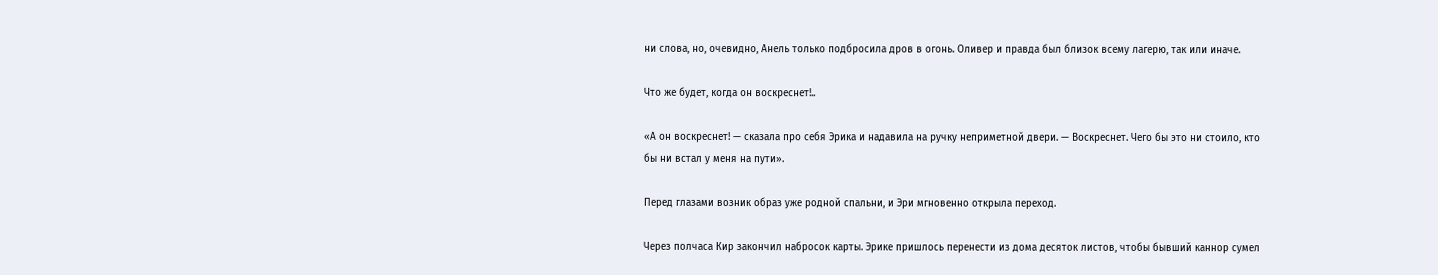ни слова, но, очевидно, Анель только подбросила дров в огонь. Оливер и правда был близок всему лагерю, так или иначе.

Что же будет, когда он воскреснет!..

«А он воскреснет! — сказала про себя Эрика и надавила на ручку неприметной двери. — Воскреснет. Чего бы это ни стоило, кто бы ни встал у меня на пути».

Перед глазами возник образ уже родной спальни, и Эри мгновенно открыла переход.

Через полчаса Кир закончил набросок карты. Эрике пришлось перенести из дома десяток листов, чтобы бывший каннор сумел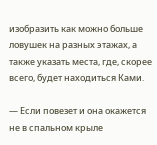изобразить как можно больше ловушек на разных этажах, а также указать места, где, скорее всего, будет находиться Ками.

— Если повезет и она окажется не в спальном крыле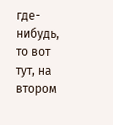где-нибудь, то вот тут, на втором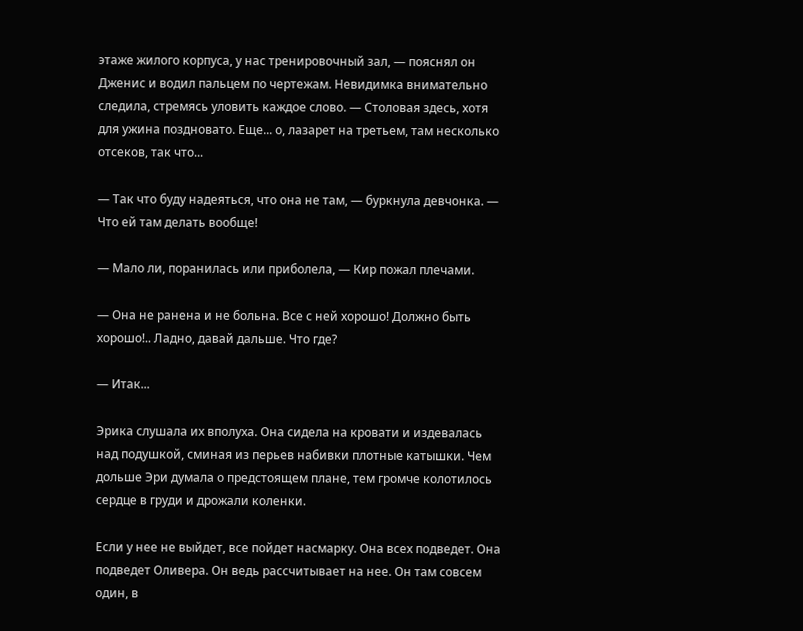этаже жилого корпуса, у нас тренировочный зал, — пояснял он Дженис и водил пальцем по чертежам. Невидимка внимательно следила, стремясь уловить каждое слово. — Столовая здесь, хотя для ужина поздновато. Еще... о, лазарет на третьем, там несколько отсеков, так что...

— Так что буду надеяться, что она не там, — буркнула девчонка. — Что ей там делать вообще!

— Мало ли, поранилась или приболела, — Кир пожал плечами.

— Она не ранена и не больна. Все с ней хорошо! Должно быть хорошо!.. Ладно, давай дальше. Что где?

— Итак...

Эрика слушала их вполуха. Она сидела на кровати и издевалась над подушкой, сминая из перьев набивки плотные катышки. Чем дольше Эри думала о предстоящем плане, тем громче колотилось сердце в груди и дрожали коленки.

Если у нее не выйдет, все пойдет насмарку. Она всех подведет. Она подведет Оливера. Он ведь рассчитывает на нее. Он там совсем один, в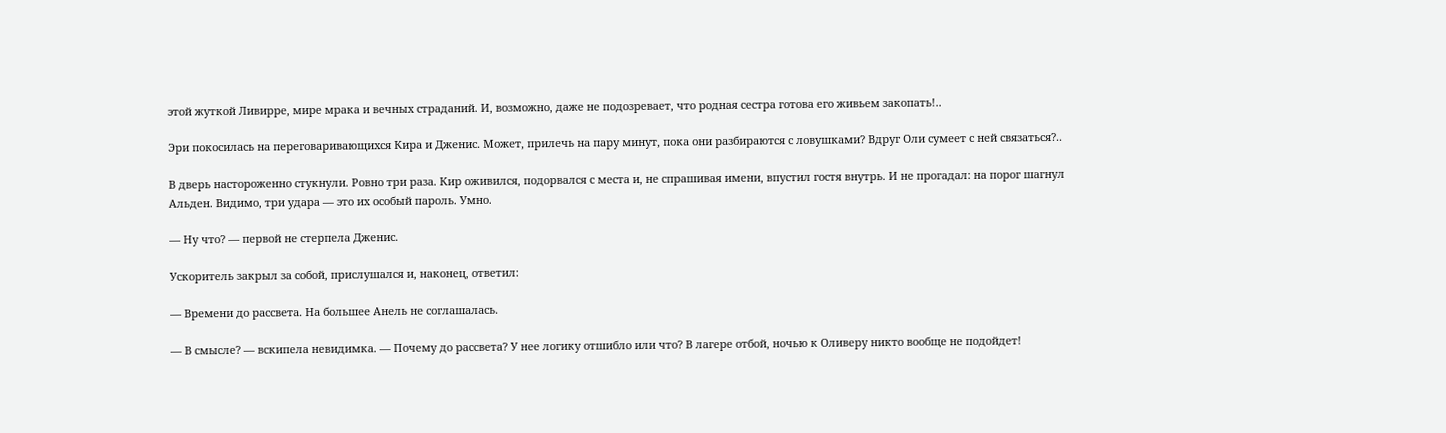этой жуткой Ливирре, мире мрака и вечных страданий. И, возможно, даже не подозревает, что родная сестра готова его живьем закопать!..

Эри покосилась на переговаривающихся Кира и Дженис. Может, прилечь на пару минут, пока они разбираются с ловушками? Вдруг Оли сумеет с ней связаться?..

В дверь настороженно стукнули. Ровно три раза. Кир оживился, подорвался с места и, не спрашивая имени, впустил гостя внутрь. И не прогадал: на порог шагнул Альден. Видимо, три удара — это их особый пароль. Умно.

— Ну что? — первой не стерпела Дженис.

Ускоритель закрыл за собой, прислушался и, наконец, ответил:

— Времени до рассвета. На большее Анель не соглашалась.

— В смысле? — вскипела невидимка. — Почему до рассвета? У нее логику отшибло или что? В лагере отбой, ночью к Оливеру никто вообще не подойдет!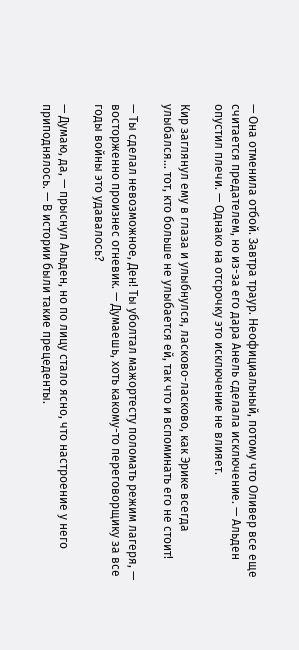— Она отменила отбой. Завтра траур. Неофициальный, потому что Оливер все еще считается предателем, но из-за его дара Анель сделала исключение. — Альден опустил плечи. — Однако на отсрочку это исключение не влияет.

Кир заглянул ему в глаза и улыбнулся, ласково-ласково, как Эрике всегда улыбался... тот, кто больше не улыбается ей, так что и вспоминать его не стоит!

— Ты сделал невозможное, Ден! Ты уболтал мажортесту поломать режим лагеря, — восторженно произнес огневик. — Думаешь, хоть какому-то переговорщику за все годы войны это удавалось?

— Думаю, да, — прыснул Альден, но по лицу стало ясно, что настроение у него приподнялось. — В истории были такие прецеденты.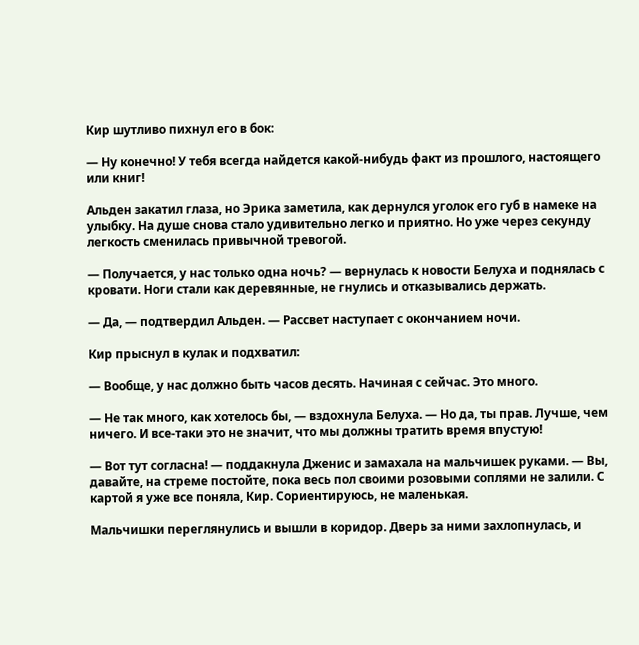Кир шутливо пихнул его в бок:

— Ну конечно! У тебя всегда найдется какой-нибудь факт из прошлого, настоящего или книг!

Альден закатил глаза, но Эрика заметила, как дернулся уголок его губ в намеке на улыбку. На душе снова стало удивительно легко и приятно. Но уже через секунду легкость сменилась привычной тревогой.

— Получается, у нас только одна ночь? — вернулась к новости Белуха и поднялась с кровати. Ноги стали как деревянные, не гнулись и отказывались держать.

— Да, — подтвердил Альден. — Рассвет наступает с окончанием ночи.

Кир прыснул в кулак и подхватил:

— Вообще, у нас должно быть часов десять. Начиная с сейчас. Это много.

— Не так много, как хотелось бы, — вздохнула Белуха. — Но да, ты прав. Лучше, чем ничего. И все-таки это не значит, что мы должны тратить время впустую!

— Вот тут согласна! — поддакнула Дженис и замахала на мальчишек руками. — Вы, давайте, на стреме постойте, пока весь пол своими розовыми соплями не залили. С картой я уже все поняла, Кир. Сориентируюсь, не маленькая.

Мальчишки переглянулись и вышли в коридор. Дверь за ними захлопнулась, и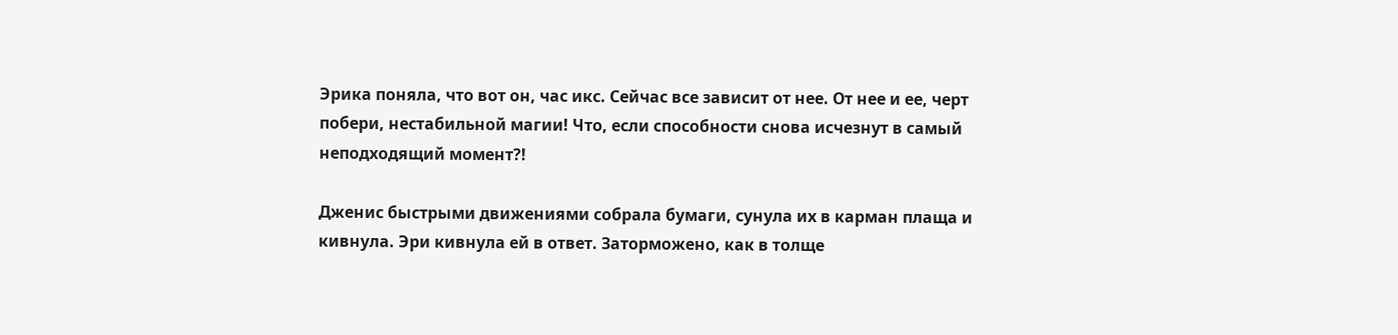Эрика поняла, что вот он, час икс. Сейчас все зависит от нее. От нее и ее, черт побери, нестабильной магии! Что, если способности снова исчезнут в самый неподходящий момент?!

Дженис быстрыми движениями собрала бумаги, сунула их в карман плаща и кивнула. Эри кивнула ей в ответ. Заторможено, как в толще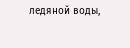ледяной воды,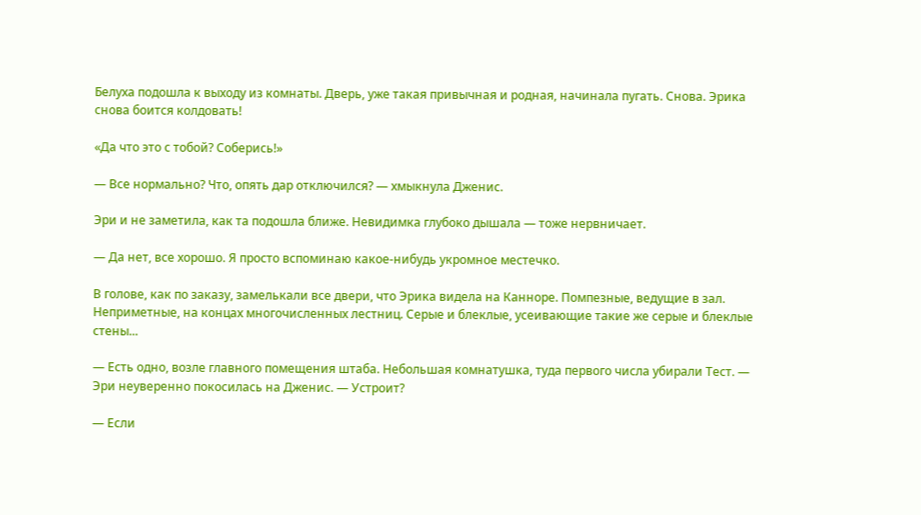Белуха подошла к выходу из комнаты. Дверь, уже такая привычная и родная, начинала пугать. Снова. Эрика снова боится колдовать!

«Да что это с тобой? Соберись!»

— Все нормально? Что, опять дар отключился? — хмыкнула Дженис.

Эри и не заметила, как та подошла ближе. Невидимка глубоко дышала — тоже нервничает.

— Да нет, все хорошо. Я просто вспоминаю какое-нибудь укромное местечко.

В голове, как по заказу, замелькали все двери, что Эрика видела на Канноре. Помпезные, ведущие в зал. Неприметные, на концах многочисленных лестниц. Серые и блеклые, усеивающие такие же серые и блеклые стены...

— Есть одно, возле главного помещения штаба. Небольшая комнатушка, туда первого числа убирали Тест. — Эри неуверенно покосилась на Дженис. — Устроит?

— Если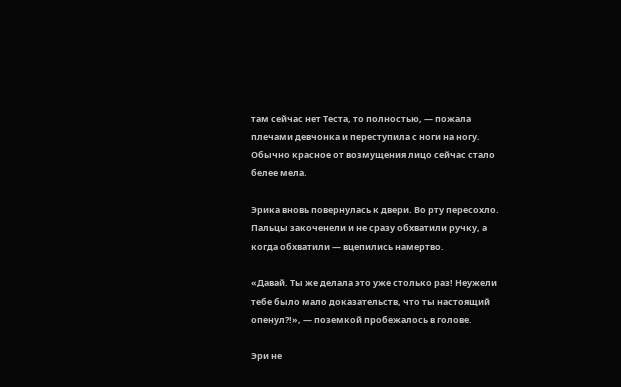там сейчас нет Теста, то полностью, — пожала плечами девчонка и переступила с ноги на ногу. Обычно красное от возмущения лицо сейчас стало белее мела.

Эрика вновь повернулась к двери. Во рту пересохло. Пальцы закоченели и не сразу обхватили ручку, а когда обхватили — вцепились намертво.

«Давай. Ты же делала это уже столько раз! Неужели тебе было мало доказательств, что ты настоящий опенул?!», — поземкой пробежалось в голове.

Эри не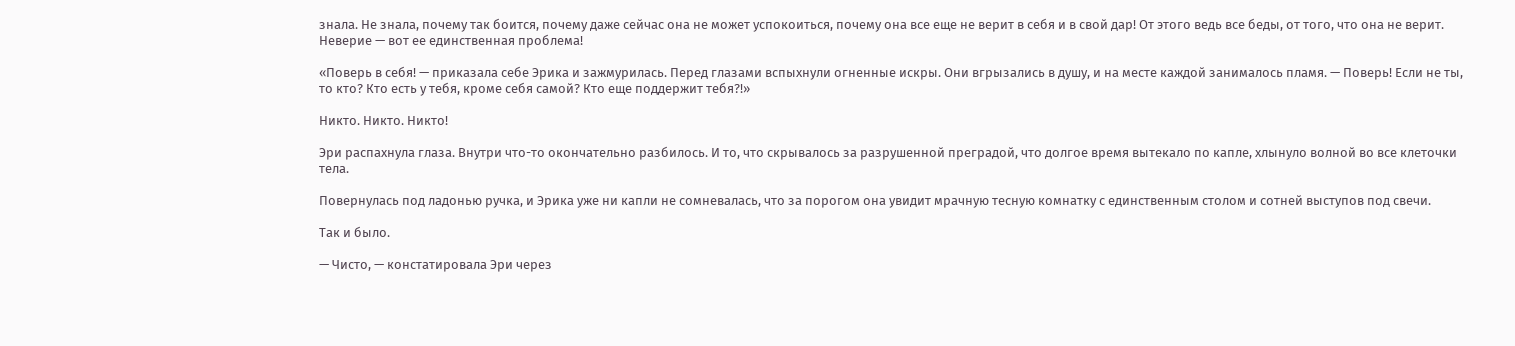знала. Не знала, почему так боится, почему даже сейчас она не может успокоиться, почему она все еще не верит в себя и в свой дар! От этого ведь все беды, от того, что она не верит. Неверие — вот ее единственная проблема!

«Поверь в себя! — приказала себе Эрика и зажмурилась. Перед глазами вспыхнули огненные искры. Они вгрызались в душу, и на месте каждой занималось пламя. — Поверь! Если не ты, то кто? Кто есть у тебя, кроме себя самой? Кто еще поддержит тебя?!»

Никто. Никто. Никто!

Эри распахнула глаза. Внутри что-то окончательно разбилось. И то, что скрывалось за разрушенной преградой, что долгое время вытекало по капле, хлынуло волной во все клеточки тела.

Повернулась под ладонью ручка, и Эрика уже ни капли не сомневалась, что за порогом она увидит мрачную тесную комнатку с единственным столом и сотней выступов под свечи.

Так и было.

— Чисто, — констатировала Эри через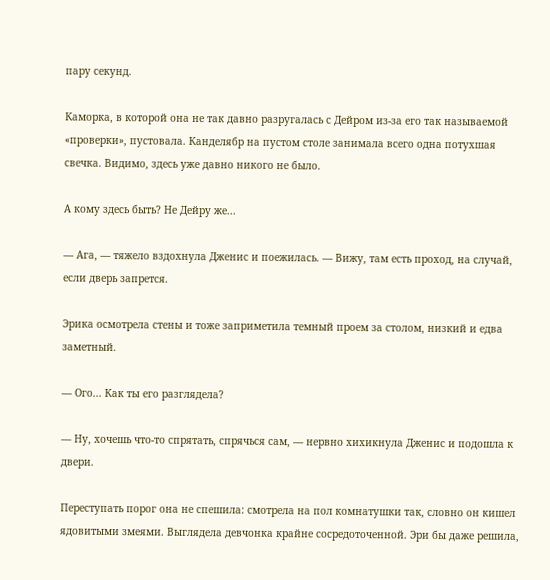пару секунд.

Каморка, в которой она не так давно разругалась с Дейром из-за его так называемой «проверки», пустовала. Канделябр на пустом столе занимала всего одна потухшая свечка. Видимо, здесь уже давно никого не было.

А кому здесь быть? Не Дейру же...

— Ага, — тяжело вздохнула Дженис и поежилась. — Вижу, там есть проход, на случай, если дверь запрется.

Эрика осмотрела стены и тоже заприметила темный проем за столом, низкий и едва заметный.

— Ого... Как ты его разглядела?

— Ну, хочешь что-то спрятать, спрячься сам, — нервно хихикнула Дженис и подошла к двери.

Переступать порог она не спешила: смотрела на пол комнатушки так, словно он кишел ядовитыми змеями. Выглядела девчонка крайне сосредоточенной. Эри бы даже решила,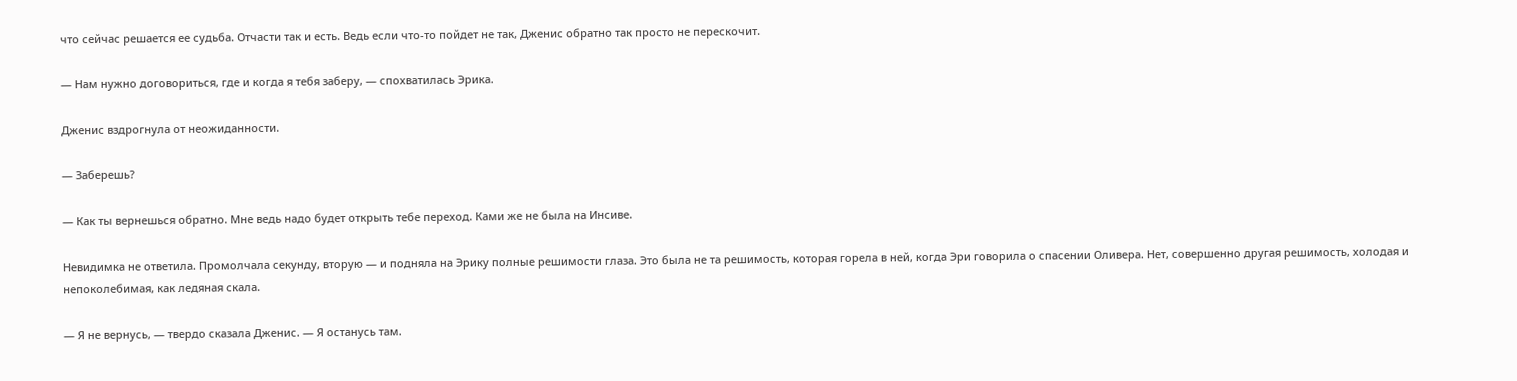что сейчас решается ее судьба. Отчасти так и есть. Ведь если что-то пойдет не так, Дженис обратно так просто не перескочит.

— Нам нужно договориться, где и когда я тебя заберу, — спохватилась Эрика.

Дженис вздрогнула от неожиданности.

— Заберешь?

— Как ты вернешься обратно. Мне ведь надо будет открыть тебе переход. Ками же не была на Инсиве.

Невидимка не ответила. Промолчала секунду, вторую — и подняла на Эрику полные решимости глаза. Это была не та решимость, которая горела в ней, когда Эри говорила о спасении Оливера. Нет, совершенно другая решимость, холодая и непоколебимая, как ледяная скала.

— Я не вернусь, — твердо сказала Дженис. — Я останусь там.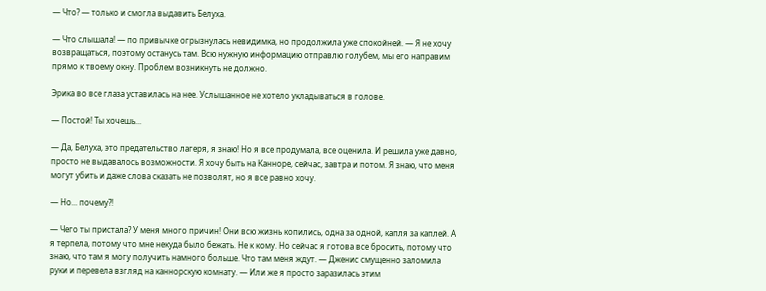— Что? — только и смогла выдавить Белуха.

— Что слышала! — по привычке огрызнулась невидимка, но продолжила уже спокойней. — Я не хочу возвращаться, поэтому останусь там. Всю нужную информацию отправлю голубем, мы его направим прямо к твоему окну. Проблем возникнуть не должно.

Эрика во все глаза уставилась на нее. Услышанное не хотело укладываться в голове.

— Постой! Ты хочешь...

— Да, Белуха, это предательство лагеря, я знаю! Но я все продумала, все оценила. И решила уже давно, просто не выдавалось возможности. Я хочу быть на Канноре, сейчас, завтра и потом. Я знаю, что меня могут убить и даже слова сказать не позволят, но я все равно хочу.

— Но... почему?!

— Чего ты пристала? У меня много причин! Они всю жизнь копились, одна за одной, капля за каплей. А я терпела, потому что мне некуда было бежать. Не к кому. Но сейчас я готова все бросить, потому что знаю, что там я могу получить намного больше. Что там меня ждут. — Дженис смущенно заломила руки и перевела взгляд на каннорскую комнату. — Или же я просто заразилась этим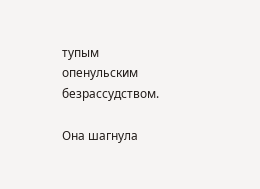тупым опенульским безрассудством.

Она шагнула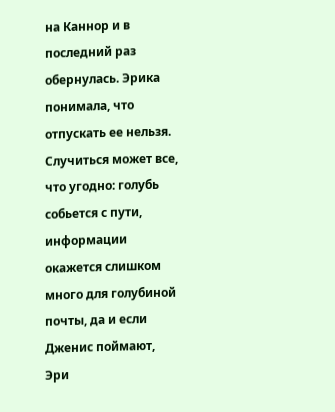на Каннор и в последний раз обернулась. Эрика понимала, что отпускать ее нельзя. Случиться может все, что угодно: голубь собьется с пути, информации окажется слишком много для голубиной почты, да и если Дженис поймают, Эри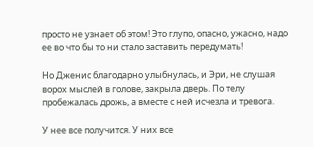просто не узнает об этом! Это глупо, опасно, ужасно, надо ее во что бы то ни стало заставить передумать!

Но Дженис благодарно улыбнулась, и Эри, не слушая ворох мыслей в голове, закрыла дверь. По телу пробежалась дрожь, а вместе с ней исчезла и тревога.

У нее все получится. У них все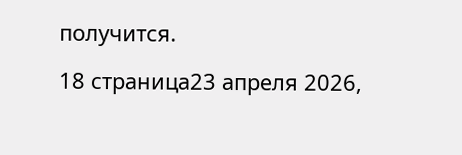получится.

18 страница23 апреля 2026,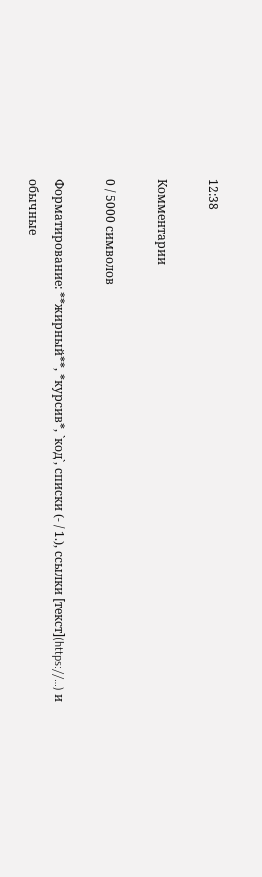12:38

Комментарии

0 / 5000 символов

Форматирование: **жирный**, *курсив*, `код`, списки (- / 1.), ссылки [текст](https://…) и обычные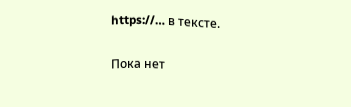https://… в тексте.

Пока нет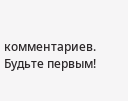комментариев. Будьте первым!